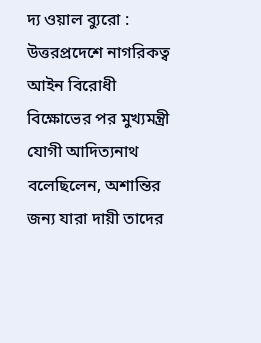দ্য ওয়াল ব্যুরো : উত্তরপ্রদেশে নাগরিকত্ব আইন বিরোধী বিক্ষোভের পর মুখ্যমন্ত্রী যোগী আদিত্যনাথ বলেছিলেন, অশান্তির জন্য যারা দায়ী তাদের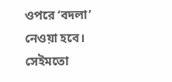ওপরে ‘বদলা’ নেওয়া হবে। সেইমতো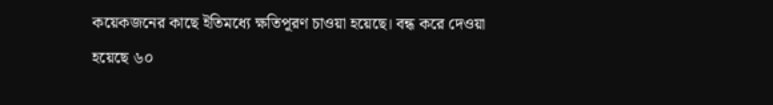কয়েকজনের কাছে ইতিমধ্যে ক্ষতিপূরণ চাওয়া হয়েছে। বন্ধ করে দেওয়া হয়েছে ৬০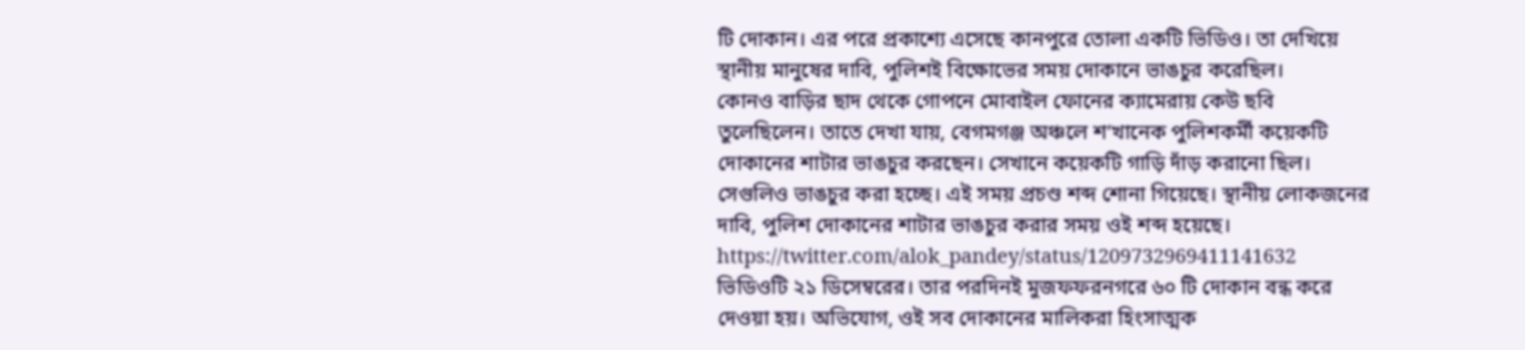টি দোকান। এর পরে প্রকাশ্যে এসেছে কানপুরে তোলা একটি ভিডিও। তা দেখিয়ে স্থানীয় মানুষের দাবি, পুলিশই বিক্ষোভের সময় দোকানে ভাঙচুর করেছিল।
কোনও বাড়ির ছাদ থেকে গোপনে মোবাইল ফোনের ক্যামেরায় কেউ ছবি তুলেছিলেন। তাতে দেখা যায়, বেগমগঞ্জ অঞ্চলে শ’খানেক পুলিশকর্মী কয়েকটি দোকানের শাটার ভাঙচুর করছেন। সেখানে কয়েকটি গাড়ি দাঁড় করানো ছিল। সেগুলিও ভাঙচুর করা হচ্ছে। এই সময় প্রচণ্ড শব্দ শোনা গিয়েছে। স্থানীয় লোকজনের দাবি, পুলিশ দোকানের শাটার ভাঙচুর করার সময় ওই শব্দ হয়েছে।
https://twitter.com/alok_pandey/status/1209732969411141632
ভিডিওটি ২১ ডিসেম্বরের। তার পরদিনই মুজফফরনগরে ৬০ টি দোকান বন্ধ করে দেওয়া হয়। অভিযোগ, ওই সব দোকানের মালিকরা হিংসাত্মক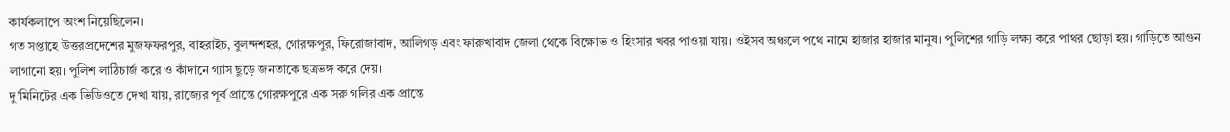কার্যকলাপে অংশ নিয়েছিলেন।
গত সপ্তাহে উত্তরপ্রদেশের মুজফফরপুর, বাহরাইচ, বুলন্দশহর, গোরক্ষপুর, ফিরোজাবাদ, আলিগড় এবং ফারুখাবাদ জেলা থেকে বিক্ষোভ ও হিংসার খবর পাওয়া যায়। ওইসব অঞ্চলে পথে নামে হাজার হাজার মানুষ। পুলিশের গাড়ি লক্ষ্য করে পাথর ছোড়া হয়। গাড়িতে আগুন লাগানো হয়। পুলিশ লাঠিচার্জ করে ও কাঁদানে গ্যাস ছুড়ে জনতাকে ছত্রভঙ্গ করে দেয়।
দু’মিনিটের এক ভিডিওতে দেখা যায়, রাজ্যের পূর্ব প্রান্তে গোরক্ষপুরে এক সরু গলির এক প্রান্তে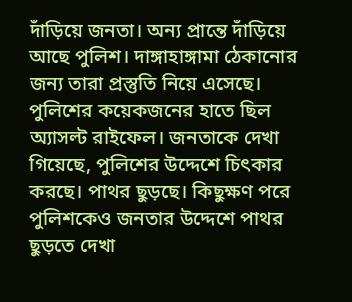দাঁড়িয়ে জনতা। অন্য প্রান্তে দাঁড়িয়ে আছে পুলিশ। দাঙ্গাহাঙ্গামা ঠেকানোর জন্য তারা প্রস্তুতি নিয়ে এসেছে। পুলিশের কয়েকজনের হাতে ছিল অ্যাসল্ট রাইফেল। জনতাকে দেখা গিয়েছে, পুলিশের উদ্দেশে চিৎকার করছে। পাথর ছুড়ছে। কিছুক্ষণ পরে পুলিশকেও জনতার উদ্দেশে পাথর ছুড়তে দেখা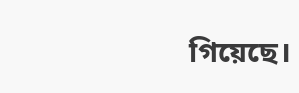গিয়েছে।